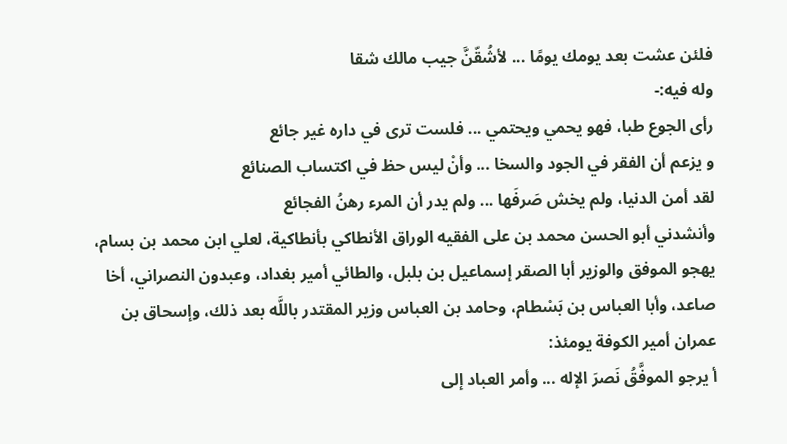فلئن عشت بعد يومك يومًا ... لأشُقّنَّ جيب مالك شقا
وله فيه:-
رأى الجوع طبا، فهو يحمي ويحتمي ... فلست ترى في داره غير جائع
و يزعم أن الفقر في الجود والسخا ... وأنْ ليس حظ في اكتساب الصنائع
لقد أمن الدنيا، ولم يخش صَرفَها ... ولم يدر أن المرء رهنُ الفجائع
وأنشدني أبو الحسن محمد بن على الفقيه الوراق الأنطاكي بأنطاكية، لعلي ابن محمد بن بسام، يهجو الموفق والوزير أبا الصقر إسماعيل بن بلبل، والطائي أمير بغداد، وعبدون النصراني، أخا صاعد، وأبا العباس بن بَسْطام، وحامد بن العباس وزير المقتدر باللَّه بعد ذلك، وإسحاق بن عمران أمير الكوفة يومئذ:
أ يرجو الموفَّقُ نَصرَ الإله ... وأمر العباد إلى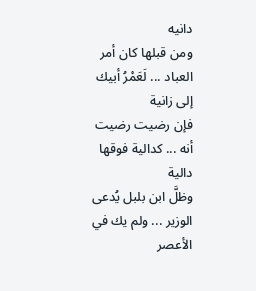دانيه
ومن قبلها كان أمر العباد ... لَعَمْرُ أبيك إلى زانية
فإن رضيت رضيت أنه ... كدالية فوقها دالية
وظلَّ ابن بلبل يُدعى الوزير ... ولم يك في الأعصر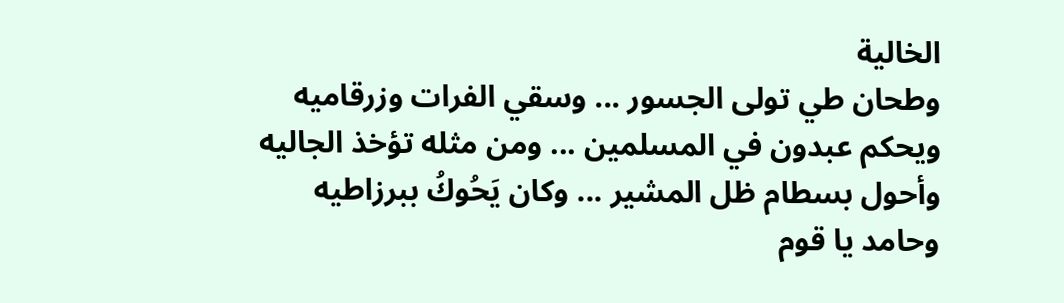الخالية
وطحان طي تولى الجسور ... وسقي الفرات وزرقاميه
ويحكم عبدون في المسلمين ... ومن مثله تؤخذ الجاليه
وأحول بسطام ظل المشير ... وكان يَحُوكُ ببرزاطيه
وحامد يا قوم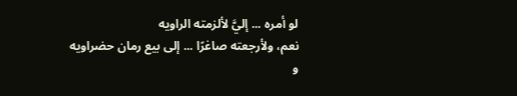لو أمره ... إليَّ لألزمته الراويه
نعم، ولأرجعته صاغرًا ... إلى بيع رمان حضراويه
و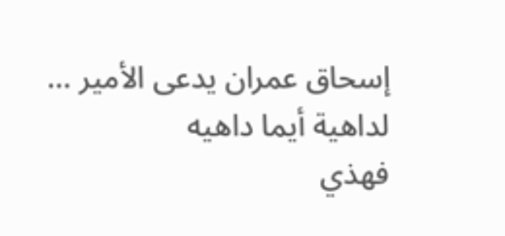إسحاق عمران يدعى الأمير ... لداهية أيما داهيه
فهذي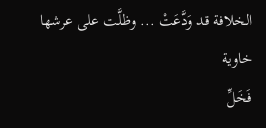الخلافة قد وَدَّعَتْ ... وظلَّت على عرشها خاوية
فَخَلِّ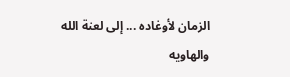الزمان لأوغاده ... إلى لعنة الله والهاويه